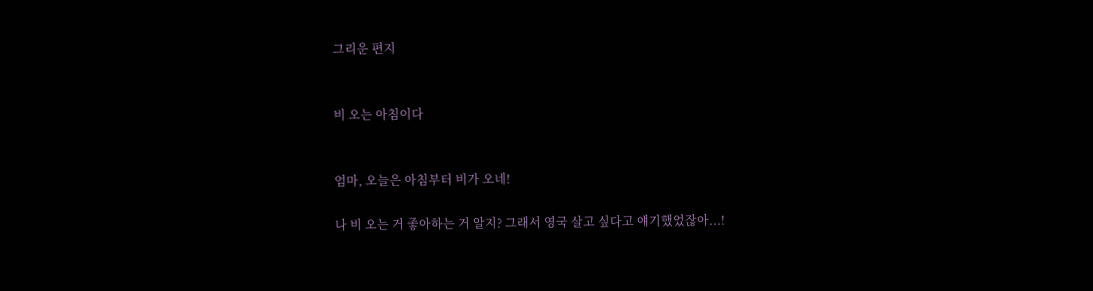그리운 편지


비 오는 아침이다


엄마, 오늘은 아침부터 비가 오네!

나 비 오는 거 좋아하는 거 알지? 그래서 영국 살고 싶다고 얘기했었잖아...!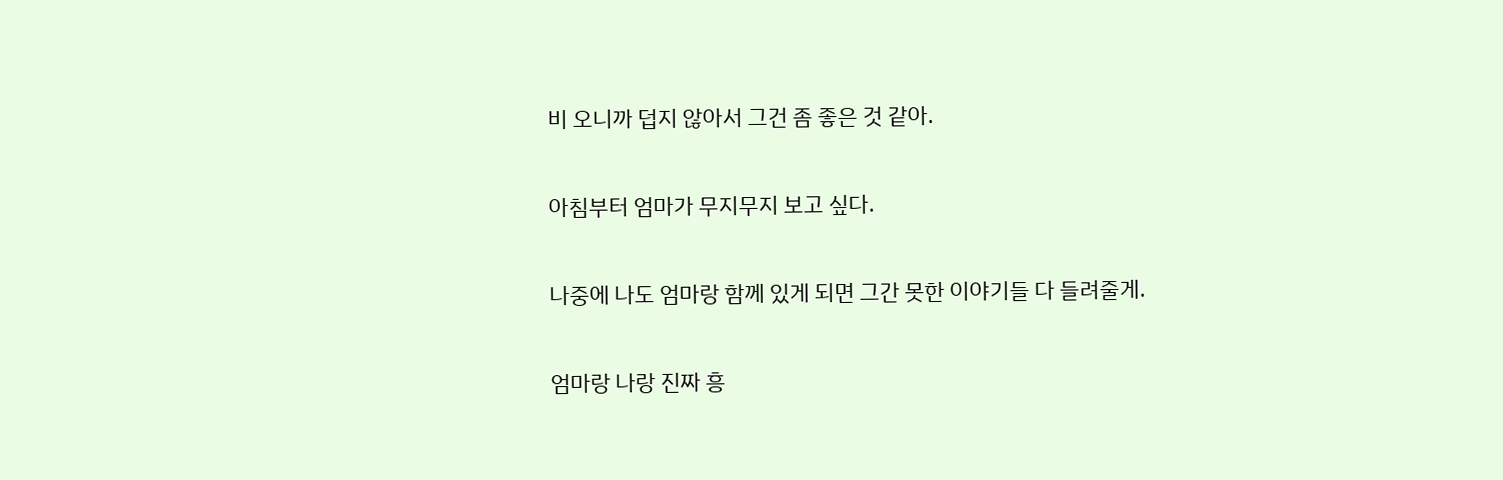비 오니까 덥지 않아서 그건 좀 좋은 것 같아.

아침부터 엄마가 무지무지 보고 싶다.

나중에 나도 엄마랑 함께 있게 되면 그간 못한 이야기들 다 들려줄게.

엄마랑 나랑 진짜 흥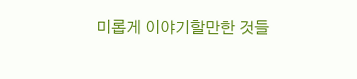미롭게 이야기할만한 것들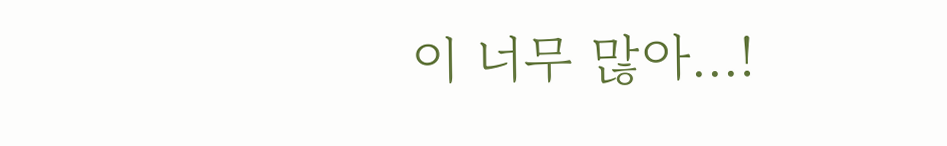이 너무 많아...!